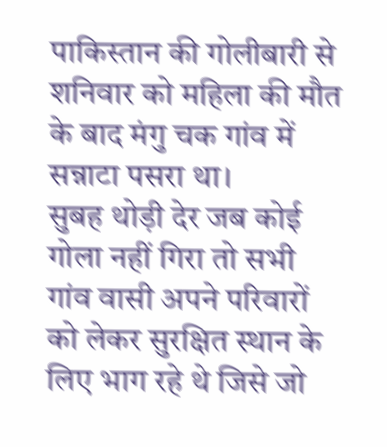पाकिस्तान की गोलीबारी से शनिवार को महिला की मौत के बाद मंगु चक गांव में सन्नाटा पसरा था।
सुबह थोड़ी देर जब कोई गोला नहीं गिरा तो सभी गांव वासी अपने परिवारों को लेकर सुरक्षित स्थान के लिए भाग रहे थे जिसे जो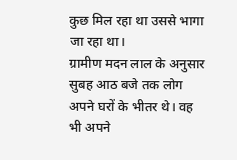कुछ मिल रहा था उससे भागा जा रहा था।
ग्रामीण मदन लाल के अनुसार सुबह आठ बजे तक लोग अपने घरों के भीतर थे। वह भी अपने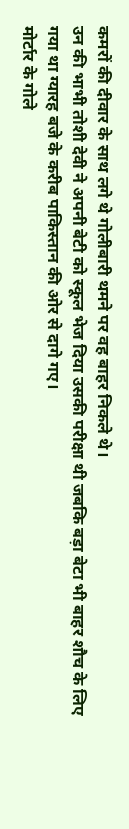कमरों की दीवार के साथ लगे थे गोलीबारी थमने पर वह बाहर निकले थे।
उन की भाभी तोशी देवी ने अपनी बेटी को स्कूल भेज दिया उसकी परीक्षा थी जबकि बड़ा बेटा भी बाहर शौच के लिए गया था ग्यारह बजे के करीब पाकिस्तान की ओर से दागे गए।
मोर्टार के गोले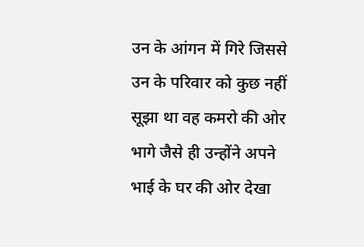उन के आंगन में गिरे जिससे उन के परिवार को कुछ नहीं सूझा था वह कमरो की ओर भागे जैसे ही उन्होंने अपने भाई के घर की ओर देखा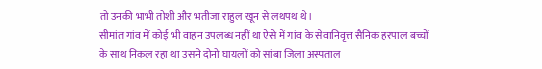तो उनकी भाभी तोशी और भतीजा राहुल खून से लथपथ थे।
सीमांत गांव में कोई भी वाहन उपलब्ध नहीं था ऐसे में गांव के सेवानिवृत्त सैनिक हरपाल बच्चों के साथ निकल रहा था उसने दोनो घायलों को सांबा जिला अस्पताल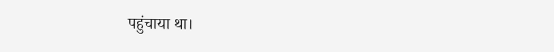पहुंचाया था।